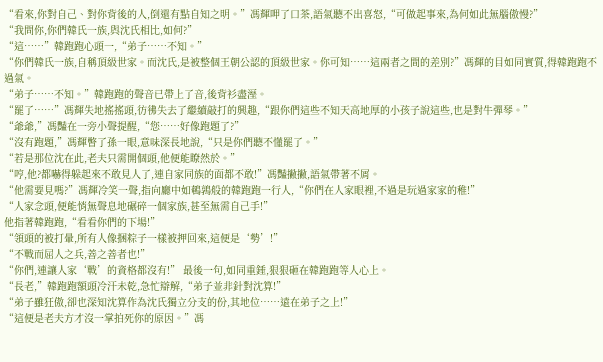“看來,你對自己、對你背後的人,倒還有點自知之明。”馮輝呷了口茶,語氣聽不出喜怒,“可做起事來,為何如此無腦傲慢?”
“我問你,你們韓氏一族,與沈氏相比,如何?”
“這……”韓跑跑心頭一,“弟子……不知。”
“你們韓氏一族,自稱頂級世家。而沈氏,是被整個王朝公認的頂級世家。你可知……這兩者之間的差別?”馮輝的目如同實質,得韓跑跑不過氣。
“弟子……不知。”韓跑跑的聲音已帶上了音,後背衫盡溼。
“罷了……”馮輝失地搖搖頭,彷彿失去了繼續敲打的興趣,“跟你們這些不知天高地厚的小孩子說這些,也是對牛彈琴。”
“爺爺,”馮豔在一旁小聲提醒,“您……好像跑題了?”
“沒有跑題,”馮輝瞥了孫一眼,意味深長地說,“只是你們聽不懂罷了。”
“若是那位沈在此,老夫只需開個頭,他便能瞭然於。”
“哼,他?都嚇得躲起來不敢見人了,連自家同族的面都不敢!”馮豔撇撇,語氣帶著不屑。
“他需要見嗎?”馮輝冷笑一聲,指向廳中如鵪鶉般的韓跑跑一行人,“你們在人家眼裡,不過是玩過家家的稚!”
“人家念頭,便能悄無聲息地碾碎一個家族,甚至無需自己手!”
他指著韓跑跑,“看看你們的下場!”
“領頭的被打暈,所有人像捆粽子一樣被押回來,這便是‘勢’!”
“不戰而屈人之兵,善之善者也!”
“你們,連讓人家‘戰’的資格都沒有!” 最後一句,如同重錘,狠狠砸在韓跑跑等人心上。
“長老,”韓跑跑額頭冷汗未乾,急忙辯解,“弟子並非針對沈算!”
“弟子雖狂傲,卻也深知沈算作為沈氏獨立分支的份,其地位……遠在弟子之上!”
“這便是老夫方才沒一掌拍死你的原因。”馮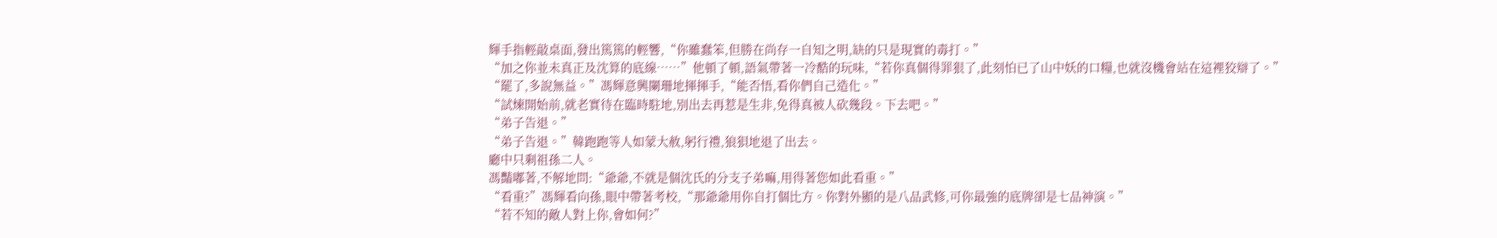輝手指輕敲桌面,發出篤篤的輕響,“你雖蠢笨,但勝在尚存一自知之明,缺的只是現實的毒打。”
“加之你並未真正及沈算的底線……”他頓了頓,語氣帶著一冷酷的玩味,“若你真個得罪狠了,此刻怕已了山中妖的口糧,也就沒機會站在這裡狡辯了。”
“罷了,多說無益。”馮輝意興闌珊地揮揮手,“能否悟,看你們自己造化。”
“試煉開始前,就老實待在臨時駐地,別出去再惹是生非,免得真被人砍幾段。下去吧。”
“弟子告退。”
“弟子告退。”韓跑跑等人如蒙大赦,躬行禮,狼狽地退了出去。
廳中只剩祖孫二人。
馮豔嘟著,不解地問:“爺爺,不就是個沈氏的分支子弟嘛,用得著您如此看重。”
“看重?”馮輝看向孫,眼中帶著考校,“那爺爺用你自打個比方。你對外顯的是八品武修,可你最強的底牌卻是七品神演。”
“若不知的敵人對上你,會如何?”